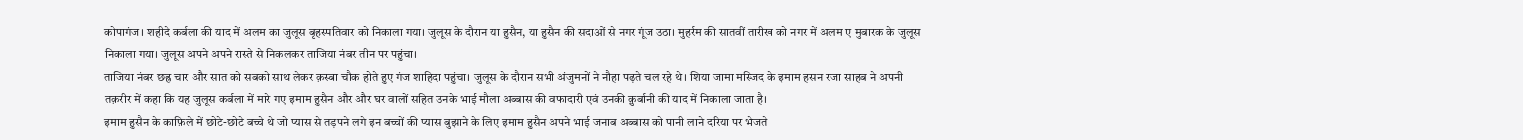कोपागंज। शहीदे कर्बला की याद में अलम का जुलूस बृहस्पतिवार को निकाला गया। जुलूस के दौरान या हुसैन, या हुसैन की सदाओं से नगर गूंज उठा। मुहर्रम की सातवीं तारीख को नगर में अलम ए मुबारक के जुलूस निकाला गया। जुलूस अपने अपने रास्ते से निकलकर ताजिया नंबर तीन पर पहुंचा।
ताजिया नंबर छह्र चार और सात को सबको साथ लेकर क़स्बा चौक होते हुए गंज शाहिदा पहुंचा। जुलूस के दौरान सभी अंजुमनों ने नौहा पढ़ते चल रहे थे। शिया जामा मस्जिद के इमाम हसन रजा साहब ने अपनी तक़रीर में कहा कि यह जुलूस कर्बला में मारे गए इमाम हुसैन और और घर वालों सहित उनके भाई मौला अब्बास की वफादारी एवं उनकी क़ुर्बानी की याद में निकाला जाता है।
इमाम हुसैन के काफ़िले में छोटे-छोटे बच्चे थे जो प्यास से तड़पने लगे इन बच्चों की प्यास बुझाने के लिए इमाम हुसैन अपने भाई जनाब अब्बास को पानी लाने दरिया पर भेजते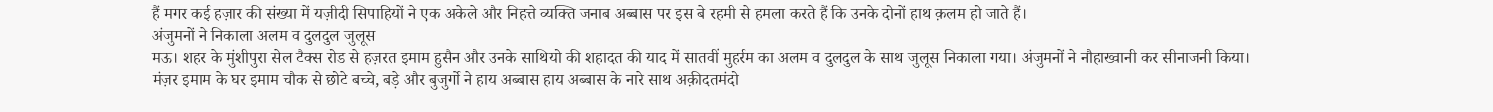हैं मगर कई हज़ार की संख्या में यज़ीदी सिपाहियों ने एक अकेले और निहत्ते व्यक्ति जनाब अब्बास पर इस बे रहमी से हमला करते हैं कि उनके दोनों हाथ क़लम हो जाते हैं।
अंजुमनों ने निकाला अलम व दुलदुल जुलूस
मऊ। शहर के मुंशीपुरा सेल टैक्स रोड से हज़रत इमाम हुसैन और उनके साथियो की शहादत की याद में सातवीं मुहर्रम का अलम व दुलदुल के साथ जुलूस निकाला गया। अंजुमनों ने नौहाख्वानी कर सीनाजनी किया।
मंज़र इमाम के घर इमाम चौक से छोटे बच्चे, बड़े और बुजुर्गो ने हाय अब्बास हाय अब्बास के नारे साथ अक़ीदतमंदो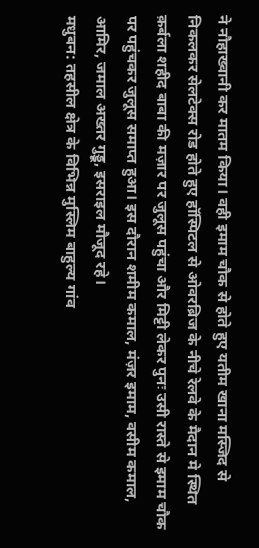ने नौहाख्वानी कर मातम किया। वही इमाम चौक से होते हुए यतीम खाना मस्जिद से निकलकर सेलटेक्स रोड होते हुए हॉस्पिटल से ओवरब्रिज के नीचे रेलवे के मैदान मे स्थित क़र्बला शहीद बाबा की मज़ार पर जुलूस पहुंचा और मिट्टी लेकर पुनः उसी रास्ते से इमाम चौक पर पहुंचकर जुलूस समाप्त हुआ। इस दौरान शमीम कमाल, मंज़र इमाम, वसीम कमाल, आमिर, जमाल अख्तर गुड्डू, इसराइल मौजूद रहे।
मधुबन: तहसील क्षेत्र के विभिन्न मुस्लिम बाहुल्य गांव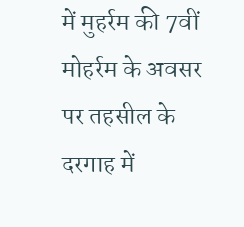में मुहर्रम की 7वीं मोहर्रम के अवसर पर तहसील के दरगाह में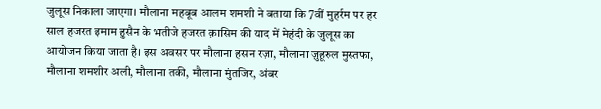जुलूस निकाला जाएगा। मौलाना महबूब आलम शमशी ने बताया कि 7वीं मुहर्रम पर हर साल हजरत इमाम हुसैन के भतीजे हजरत क़ासिम की याद में मेहंदी के जुलूस का आयोजन किया जाता है। इस अवसर पर मौलाना हसन रज़ा, मौलाना ज़ुहूरुल मुस्तफा, मौलाना शमशीर अली, मौलाना तकी, मौलाना मुंतजिर, अंबर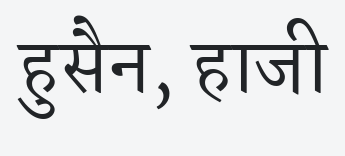हुसैन, हाजी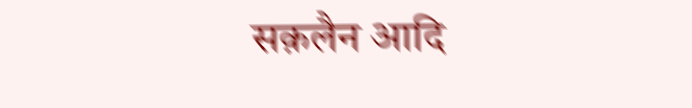सक़लैन आदि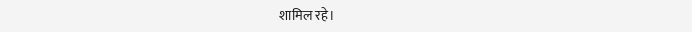शामिल रहे।